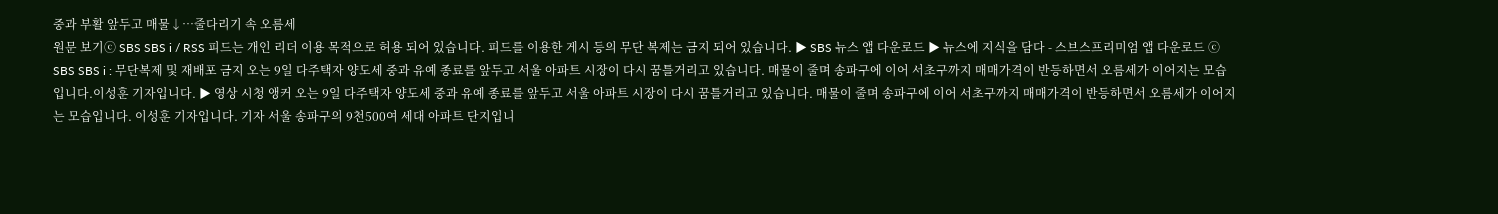중과 부활 앞두고 매물↓…줄다리기 속 오름세
원문 보기ⓒ SBS SBS i / RSS 피드는 개인 리더 이용 목적으로 허용 되어 있습니다. 피드를 이용한 게시 등의 무단 복제는 금지 되어 있습니다. ▶ SBS 뉴스 앱 다운로드 ▶ 뉴스에 지식을 담다 - 스브스프리미엄 앱 다운로드 ⓒ SBS SBS i : 무단복제 및 재배포 금지 오는 9일 다주택자 양도세 중과 유예 종료를 앞두고 서울 아파트 시장이 다시 꿈틀거리고 있습니다. 매물이 줄며 송파구에 이어 서초구까지 매매가격이 반등하면서 오름세가 이어지는 모습입니다.이성훈 기자입니다. ▶ 영상 시청 앵커 오는 9일 다주택자 양도세 중과 유예 종료를 앞두고 서울 아파트 시장이 다시 꿈틀거리고 있습니다. 매물이 줄며 송파구에 이어 서초구까지 매매가격이 반등하면서 오름세가 이어지는 모습입니다. 이성훈 기자입니다. 기자 서울 송파구의 9천500여 세대 아파트 단지입니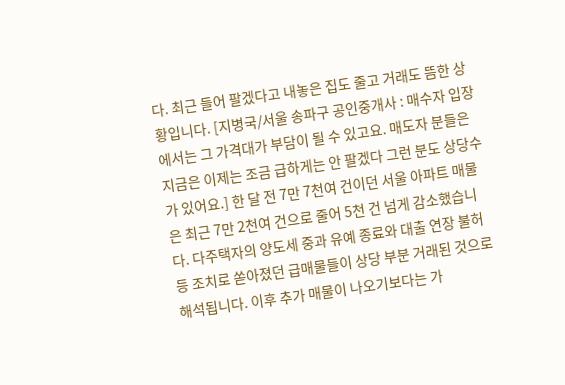다. 최근 들어 팔겠다고 내놓은 집도 줄고 거래도 뜸한 상황입니다. [지병국/서울 송파구 공인중개사 : 매수자 입장에서는 그 가격대가 부담이 될 수 있고요. 매도자 분들은 지금은 이제는 조금 급하게는 안 팔겠다 그런 분도 상당수가 있어요.] 한 달 전 7만 7천여 건이던 서울 아파트 매물은 최근 7만 2천여 건으로 줄어 5천 건 넘게 감소했습니다. 다주택자의 양도세 중과 유예 종료와 대출 연장 불허 등 조치로 쏟아졌던 급매물들이 상당 부분 거래된 것으로 해석됩니다. 이후 추가 매물이 나오기보다는 가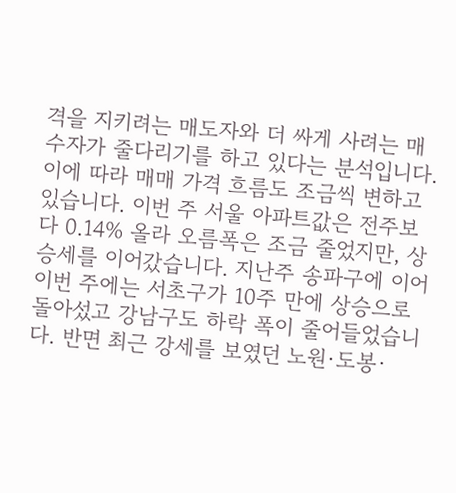격을 지키려는 매도자와 더 싸게 사려는 매수자가 줄다리기를 하고 있다는 분석입니다. 이에 따라 매매 가격 흐름도 조금씩 변하고 있습니다. 이번 주 서울 아파트값은 전주보다 0.14% 올라 오름폭은 조금 줄었지만, 상승세를 이어갔습니다. 지난주 송파구에 이어 이번 주에는 서초구가 10주 만에 상승으로 돌아섰고 강남구도 하락 폭이 줄어들었습니다. 반면 최근 강세를 보였던 노원·도봉·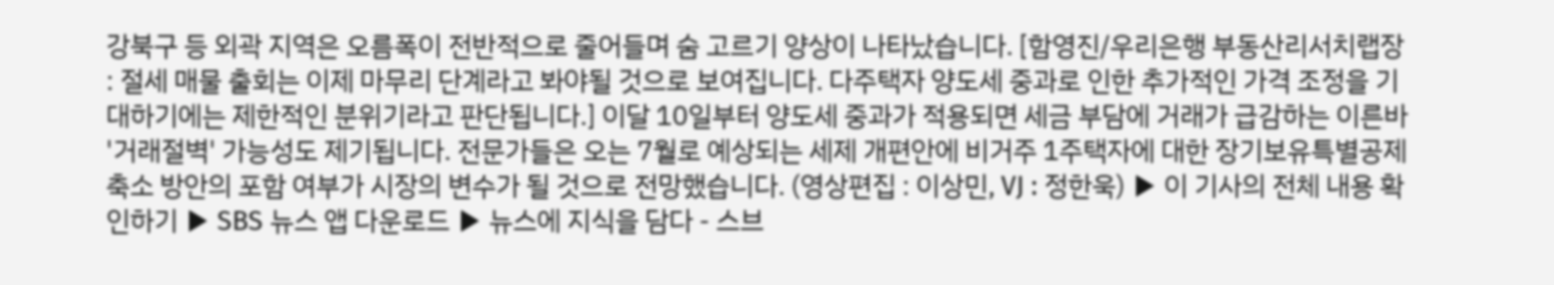강북구 등 외곽 지역은 오름폭이 전반적으로 줄어들며 숨 고르기 양상이 나타났습니다. [함영진/우리은행 부동산리서치랩장 : 절세 매물 출회는 이제 마무리 단계라고 봐야될 것으로 보여집니다. 다주택자 양도세 중과로 인한 추가적인 가격 조정을 기대하기에는 제한적인 분위기라고 판단됩니다.] 이달 10일부터 양도세 중과가 적용되면 세금 부담에 거래가 급감하는 이른바 '거래절벽' 가능성도 제기됩니다. 전문가들은 오는 7월로 예상되는 세제 개편안에 비거주 1주택자에 대한 장기보유특별공제 축소 방안의 포함 여부가 시장의 변수가 될 것으로 전망했습니다. (영상편집 : 이상민, VJ : 정한욱) ▶ 이 기사의 전체 내용 확인하기 ▶ SBS 뉴스 앱 다운로드 ▶ 뉴스에 지식을 담다 - 스브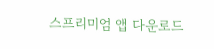스프리미엄 앱 다운로드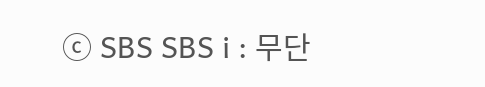ⓒ SBS SBS i : 무단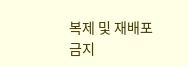복제 및 재배포 금지